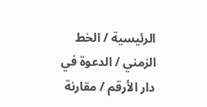الرئيسية / الخط الزمني / الدعوة في دار الأرقم / مقارنة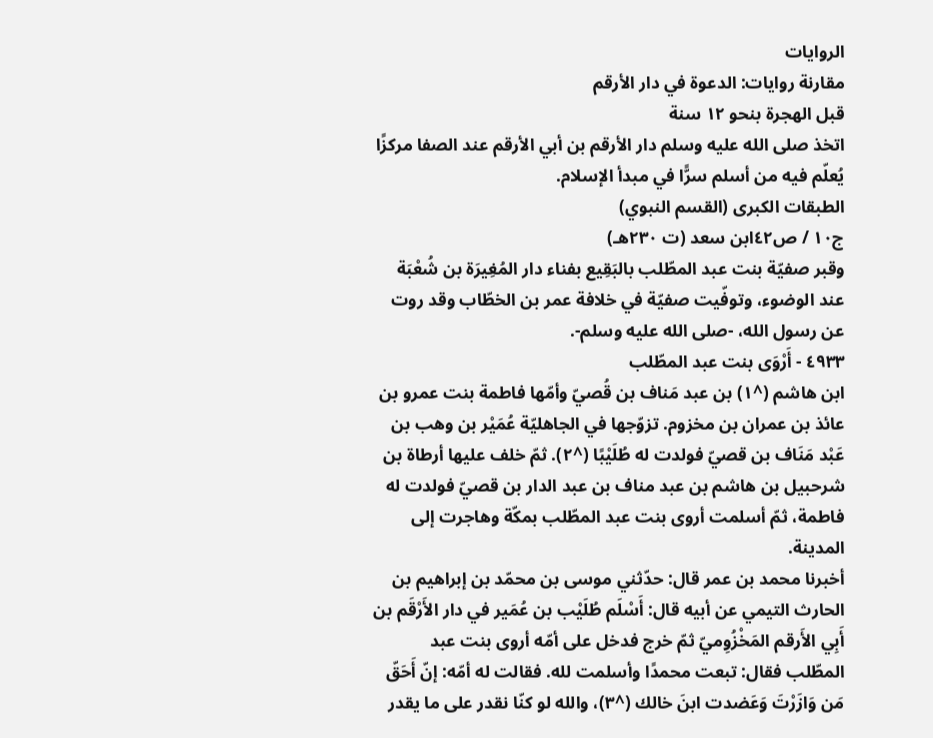الروايات
مقارنة روايات: الدعوة في دار الأرقم
قبل الهجرة بنحو ١٢ سنة
اتخذ صلى الله عليه وسلم دار الأرقم بن أبي الأرقم عند الصفا مركزًا يُعلّم فيه من أسلم سرًّا في مبدأ الإسلام.
الطبقات الكبرى (القسم النبوي)
ج١٠ / ص٤٢ابن سعد (ت ٢٣٠هـ)
وقبر صفيّة بنت عبد المطّلب بالبَقِيع بفناء دار المُغِيرَة بن شُعْبَة عند الوضوء، وتوفّيت صفيّة في خلافة عمر بن الخطّاب وقد روت عن رسول الله، -صلى الله عليه وسلم-.
٤٩٣٣ - أَرْوَى بنت عبد المطّلب
ابن هاشم (^١) بن عبد مَناف بن قُصيّ وأمّها فاطمة بنت عمرو بن عائذ بن عمران بن مخزوم. تزوّجها في الجاهليّة عُمَيْر بن وهب بن عَبْد مَنَاف بن قصيّ فولدت له طُلَيْبًا (^٢). ثمّ خلف عليها أرطاة بن شرحبيل بن هاشم بن عبد مناف بن عبد الدار بن قصيّ فولدت له فاطمة، ثمّ أسلمت أروى بنت عبد المطّلب بمكّة وهاجرت إلى المدينة.
أخبرنا محمد بن عمر قال: حدّثني موسى بن محمّد بن إبراهيم بن الحارث التيمي عن أبيه قال: أَسْلَم طُلَيْب بن عُمَير في دار الأَرْقَم بن أَبِي الأَرقم المَخْزُوِميّ ثمّ خرج فدخل على أمّه أروى بنت عبد المطّلب فقال: تبعت محمدًا وأسلمت لله. فقالت له أمّه: إنّ أَحَقّ مَن وَازَرْتَ وَعَضدت ابنَ خالك (^٣)، والله لو كنّا نقدر على ما يقدر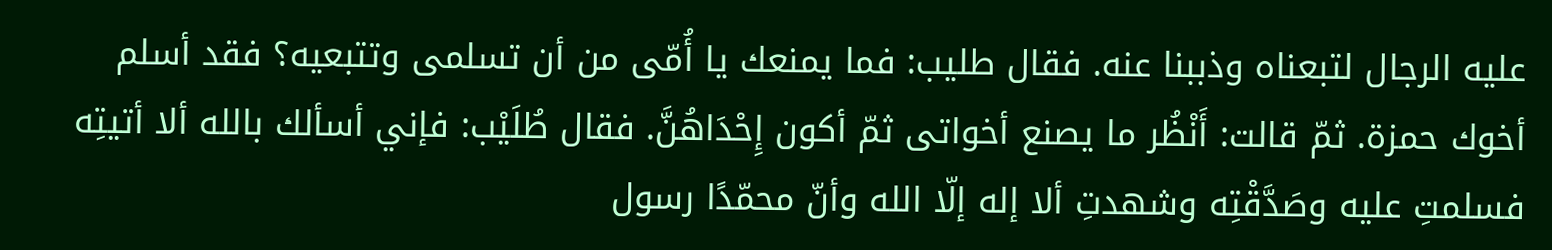عليه الرجال لتبعناه وذببنا عنه. فقال طليب: فما يمنعك يا أُمّى من أن تسلمى وتتبعيه؟ فقد أسلم أخوك حمزة. ثمّ قالت: أَنْظُر ما يصنع أخواتى ثمّ أكون إِحْدَاهُنَّ. فقال طُلَيْب: فإني أسألك بالله ألا أتيتِه فسلمتِ عليه وصَدَّقْتِه وشهدتِ ألا إله إلّا الله وأنّ محمّدًا رسول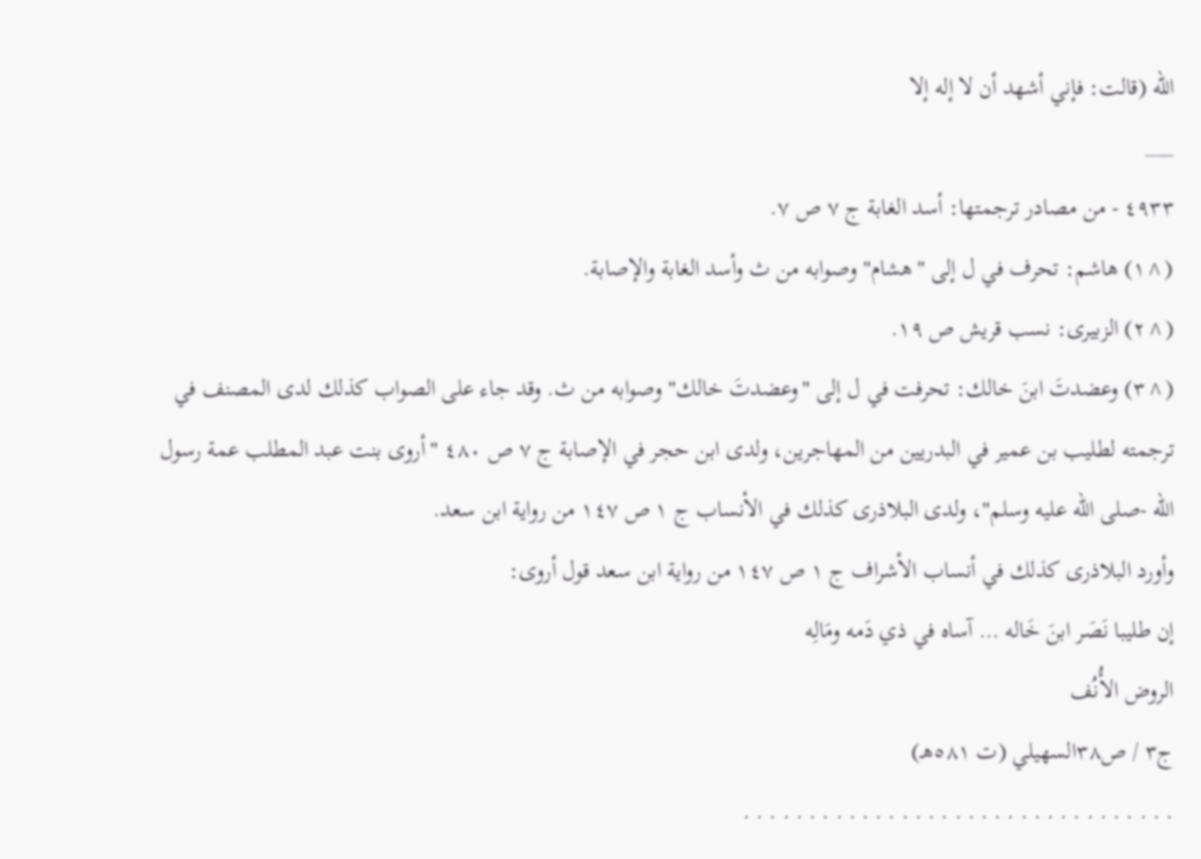الله (قالت: فإني أشهد أن لا إله إلا
___
٤٩٣٣ - من مصادر ترجمتها: أسد الغابة ج ٧ ص ٧.
(^١) هاشم: تحرف في ل إلى "هشام" وصوابه من ث وأسد الغابة والإصابة.
(^٢) الزبيرى: نسب قريش ص ١٩.
(^٣) وعضدتَ ابنَ خالك: تحرفت في ل إلى "وعضدتَ خالك" وصوابه من ث. وقد جاء على الصواب كذلك لدى المصنف في ترجمته لطليب بن عمير في البدريين من المهاجرين، ولدى ابن حجر في الإصابة ج ٧ ص ٤٨٠ "أروى بنت عبد المطلب عمة رسول الله -صلى الله عليه وسلم"، ولدى البلاذرى كذلك في الأنساب ج ١ ص ١٤٧ من رواية ابن سعد.
وأورد البلاذرى كذلك في أنساب الأشراف ج ١ ص ١٤٧ من رواية ابن سعد قول أروى:
إن طليبا نَصَر ابنَ خَاله … آساه في ذي دَمه ومَالِه
الروض الأُنُف
ج٣ / ص٣٨السهيلي (ت ٥٨١هـ)
. . . . . . . . . . . . . . . . . . . . . . . . . . . . . . . . .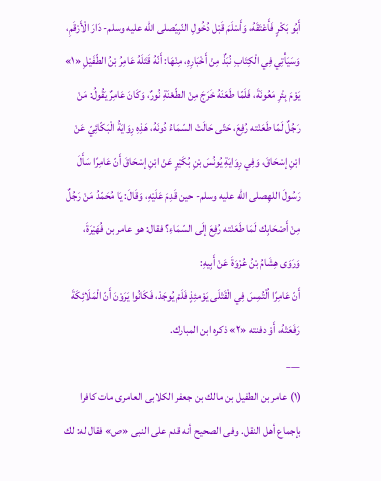أَبُو بَكْرٍ فَأَعْتَقَهُ، وَأَسْلَمَ قَبْل دُخُولِ النّبِيّصلى الله عليه وسلم- دَارَ الْأَرْقَمِ، وَسَيَأْتِي فِي الْكِتَابِ نُبَذٌ مِنْ أَخْبَارِهِ، مِنْهَا: أَنّهُ قَتَلَهُ عَامِرُ بْنُ الطّفَيْلِ «١» يَوْمَ بِئْرِ مَعُونَةَ، فَلَمّا طَعَنَهُ خَرَجَ مِنْ الطّعْنَةِ نُورٌ، وَكَانَ عَامِرٌ يَقُولُ: مَنْ رَجُلٌ لَمّا طَعَنْته رُفِعَ، حَتّى حَالَتْ السّمَاءُ دُونَهُ، هَذِهِ رِوَايَةُ الْبَكّائِيّ عَنْ ابْنِ إسْحَاقَ، وَفِي رِوَايَةِ يُونُسَ بْنِ بُكَيْرٍ عَنْ ابْنِ إسْحَاقَ أَنّ عَامِرًا سَأَلَ رَسُولَ اللهِصلى الله عليه وسلم- حين قَدِمَ عَلَيْهِ، وَقَالَ: يَا مُحَمّدُ مَنْ رَجُلٌ مِنْ أَصْحَابِك لَمَا طَعَنْته رُفِعَ إلَى السّمَاءِ؟ فقال: هو عامر بن فُهَيْرَةَ، وَرَوَى هِشَامُ بْنُ عُرْوَةَ عَنْ أَبِيهِ:
أَنّ عَامِرًا اُلْتُمِسَ فِي الْقَتْلَى يَوْمئِذٍ فَلَمْ يُوجَدْ، فَكَانُوا يَرَوْنَ أَنّ الْمَلَائِكَةَ رَفَعَتْهُ، أَوْ دفنته «٢» ذكره ابن المبارك.
___
(١) عامر بن الطفيل بن مالك بن جعفر الكلابى العامرى مات كافرا بإجماع أهل النقل. وفى الصحيح أنه قدم على النبى «ص» فقال له: لك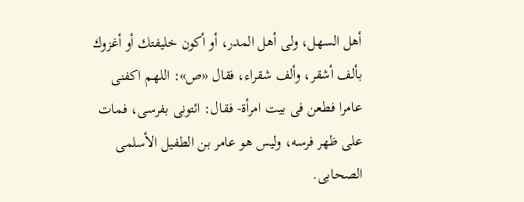أهل السهل، ولى أهل المدر، أو أكون خليفتك أو أغزوك بألف أشقر، وألف شقراء، فقال «ص»: اللهم اكفنى عامرا فطعن فى بيت امرأة- فقال: ائتونى بفرسى، فمات على ظهر فرسه، وليس هو عامر بن الطفيل الأسلمى الصحابى.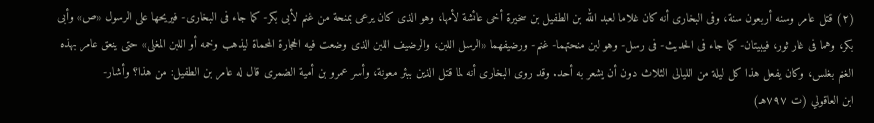(٢) قتل عامر وسنه أربعون سنة، وفى البخارى أنه كان غلاما لعبد الله بن الطفيل بن سخيرة أخى عائشة لأمها، وهو الذى كان يرعى بمنحة من غنم لأبى بكر- كما جاء فى البخارى- فيريحها على الرسول «ص» وأبى بكر، وهما فى غار ثور، فيبيتان- كما جاء فى الحديث- فى رسل- وهو لبن منحتهما- غنم- ورضيفهما «الرسل اللبن، والرضيف اللبن الذى وضعت فيه الحجارة المحماة ليذهب وخمه أو اللبن المغلى» حتى ينعق عامر بهذه الغنم بغلس، وكان يفعل هذا كل ليلة من الليالى الثلاث دون أن يشعر به أحد. وقد روى البخارى أنه لما قتل الذين ببئر معونة، وأسر عمرو بن أمية الضمرى قال له عامر بن الطفيل: من هذا؟ وأشار-
ابن العاقولي (ت ٧٩٧هـ)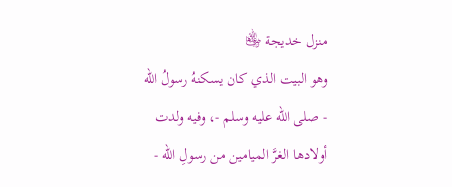منزل خديجة ﵂
وهو البيت الذي كان يسكنهُ رسولُ الله - صلى الله عليه وسلم -، وفيه ولدت أولادها الغرَّ الميامين من رسولِ الله -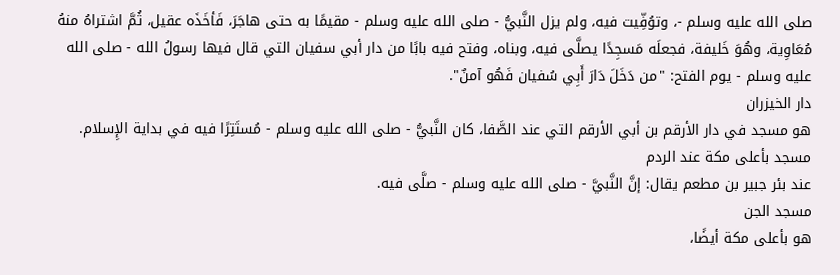صلى الله عليه وسلم -، وتوُفِّيت فيه، ولم يزل النَّبيُّ - صلى الله عليه وسلم - مقيمًا به حتى هاجَرَ، فَأخَذَه عقيل، ثُمَّ اشتراهُ منهُ مُعَاوِية، وهُوَ خَليفة، فجعلَه مَسجِدًا يصلَّى فيه، وبناه، وفتح فيه بابًا من دار أبي سفيان التي قال فيها رسولُ الله - صلى الله عليه وسلم - يوم الفتح: "من دَخَلَ دَارَ أَبِي سُفيان فَهُو آمنٌ".
دار الخيزران
هو مسجد في دار الأرقم بن أبي الأرقم التي عند الصَّفا، كان النَّبيُّ - صلى الله عليه وسلم - مُستَتِرًا فيه في بداية الإِسلام.
مسجد بأعلى مكة عند الردم
عند بئر جبير بن مطعم يقال: إنَّ النَّبيَّ - صلى الله عليه وسلم - صلَّى فيه.
مسجد الجن
هو بأعلى مكة أيضًا،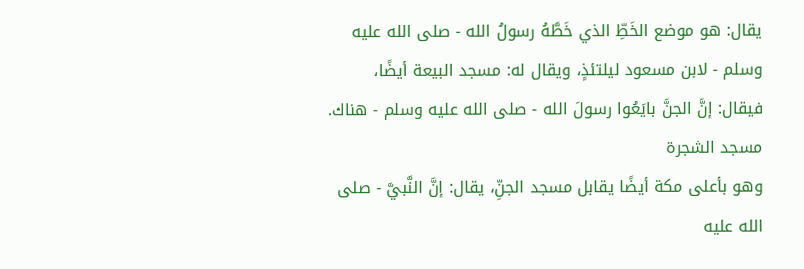يقال: هو موضع الخَطِّ الذي خَطَّهُ رسولُ الله - صلى الله عليه وسلم - لابن مسعود ليلتئذٍ، ويقال له: مسجد البيعة أيضًا، فيقال: إنَّ الجنَّ بايَعُوا رسولَ الله - صلى الله عليه وسلم - هناك.
مسجد الشجرة
وهو بأعلى مكة أيضًا يقابل مسجد الجنِّ، يقال: إنَّ النَّبيَّ - صلى الله عليه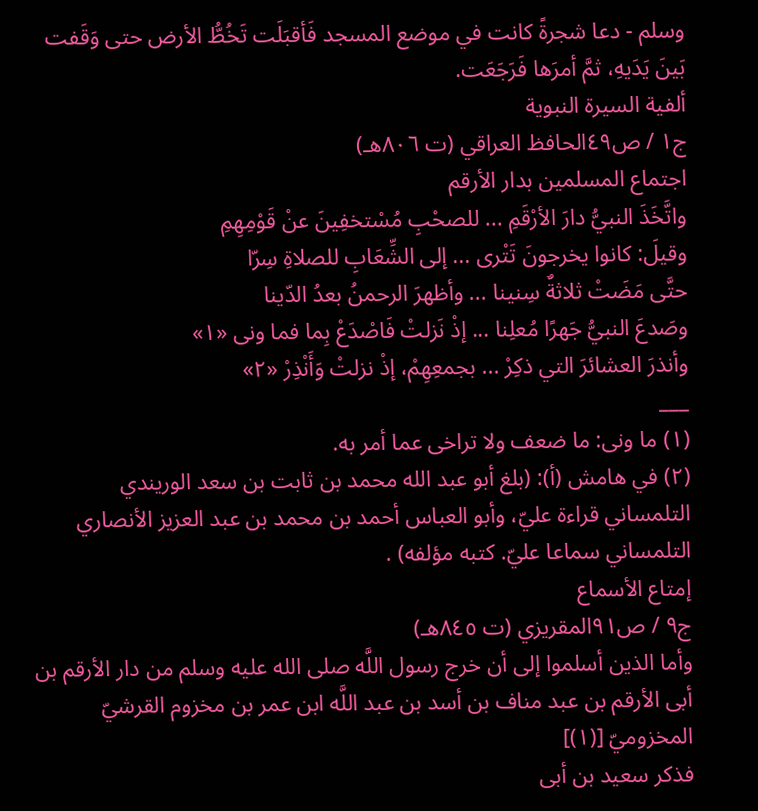وسلم - دعا شجرةً كانت في موضع المسجد فَأقبَلَت تَخُطُّ الأرض حتى وَقَفت بَينَ يَدَيهِ، ثمَّ أمرَها فَرَجَعَت.
ألفية السيرة النبوية
ج١ / ص٤٩الحافظ العراقي (ت ٨٠٦هـ)
اجتماع المسلمين بدار الأرقم
واتَّخَذَ النبيُّ دارَ الأرْقَمِ ... للصحْبِ مُسْتخفِينَ عنْ قَوْمِهِمِ
وقيلَ: كانوا يخرجونَ تَتْرى ... إلى الشِّعَابِ للصلاةِ سِرّا
حتَّى مَضَتْ ثلاثةٌ سِنينا ... وأظهرَ الرحمنُ بعدُ الدّينا
وصَدعَ النبيُّ جَهرًا مُعلِنا ... إذْ نَزلتْ فَاصْدَعْ بِما فما ونى «١»
وأنذرَ العشائرَ التي ذكِرْ ... بجمعِهِمْ، إذْ نزلتْ وَأَنْذِرْ «٢»
___
(١) ما ونى: ما ضعف ولا تراخى عما أمر به.
(٢) في هامش (أ): (بلغ أبو عبد الله محمد بن ثابت بن سعد الوريندي التلمساني قراءة عليّ، وأبو العباس أحمد بن محمد بن عبد العزيز الأنصاري التلمساني سماعا عليّ. كتبه مؤلفه) .
إمتاع الأسماع
ج٩ / ص٩١المقريزي (ت ٨٤٥هـ)
وأما الذين أسلموا إلى أن خرج رسول اللَّه صلى الله عليه وسلم من دار الأرقم بن أبى الأرقم بن عبد مناف بن أسد بن عبد اللَّه ابن عمر بن مخزوم القرشيّ المخزوميّ [(١)]
فذكر سعيد بن أبى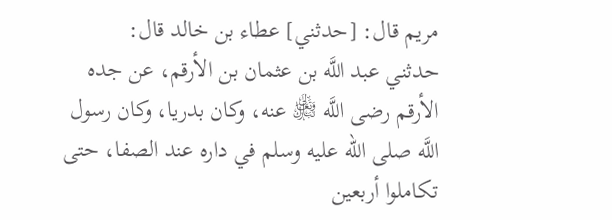مريم قال: [حدثني] عطاء بن خالد قال:
حدثني عبد اللَّه بن عثمان بن الأرقم، عن جده الأرقم رضى اللَّه ﵎ عنه، وكان بدريا، وكان رسول اللَّه صلى الله عليه وسلم في داره عند الصفا، حتى تكاملوا أربعين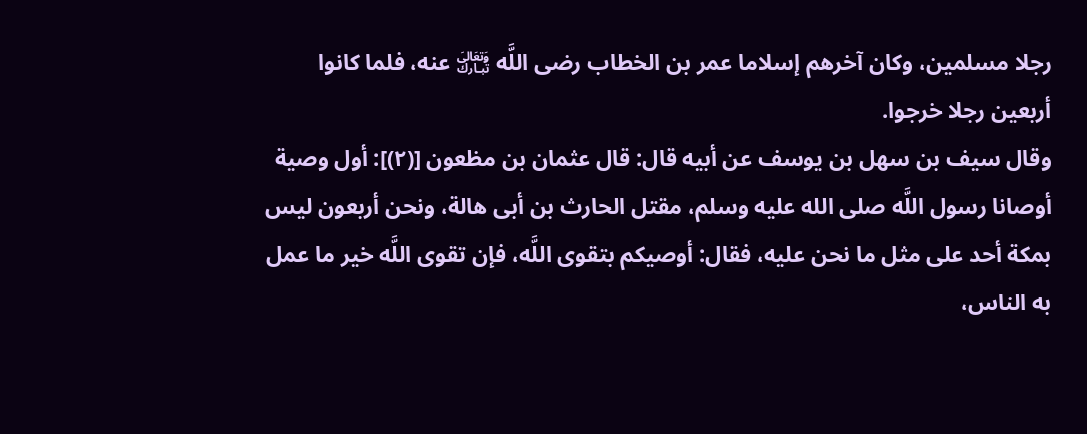رجلا مسلمين، وكان آخرهم إسلاما عمر بن الخطاب رضى اللَّه ﵎ عنه، فلما كانوا أربعين رجلا خرجوا.
وقال سيف بن سهل بن يوسف عن أبيه قال: قال عثمان بن مظعون [(٢)]: أول وصية أوصانا رسول اللَّه صلى الله عليه وسلم، مقتل الحارث بن أبى هالة، ونحن أربعون ليس بمكة أحد على مثل ما نحن عليه، فقال: أوصيكم بتقوى اللَّه، فإن تقوى اللَّه خير ما عمل به الناس،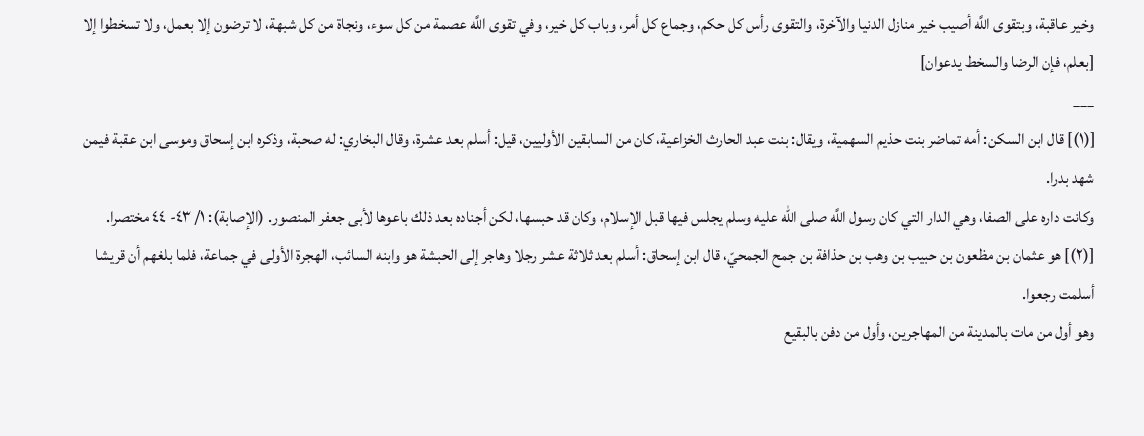وخير عاقبة، وبتقوى اللَّه أصيب خير منازل الدنيا والآخرة، والتقوى رأس كل حكم، وجماع كل أمر، وباب كل خير، وفي تقوى اللَّه عصمة من كل سوء، ونجاة من كل شبهة، لا ترضون إلا بعمل، ولا تسخطوا إلا [بعلم، فإن الرضا والسخط يدعوان]
___
[(١)] قال ابن السكن: أمه تماضر بنت حذيم السهمية، ويقال: بنت عبد الحارث الخزاعية، كان من السابقين الأوليين، قيل: أسلم بعد عشرة، وقال البخاري: له صحبة، وذكره ابن إسحاق وموسى ابن عقبة فيمن شهد بدرا.
وكانت داره على الصفا، وهي الدار التي كان رسول اللَّه صلى الله عليه وسلم يجلس فيها قبل الإسلام، وكان قد حبسها، لكن أجناده بعد ذلك باعوها لأبى جعفر المنصور. (الإصابة): ١/ ٤٣- ٤٤ مختصرا.
[(٢)] هو عثمان بن مظعون بن حبيب بن وهب بن حذافة بن جمح الجمحيّ، قال ابن إسحاق: أسلم بعد ثلاثة عشر رجلا وهاجر إلى الحبشة هو وابنه السائب، الهجرة الأولى في جماعة، فلما بلغهم أن قريشا أسلمت رجعوا.
وهو أول من مات بالمدينة من المهاجرين، وأول من دفن بالبقيع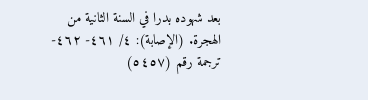بعد شهوده بدرا في السنة الثانية من الهجرة. (الإصابة): ٤/ ٤٦١- ٤٦٢- ترجمة رقم (٥٤٥٧)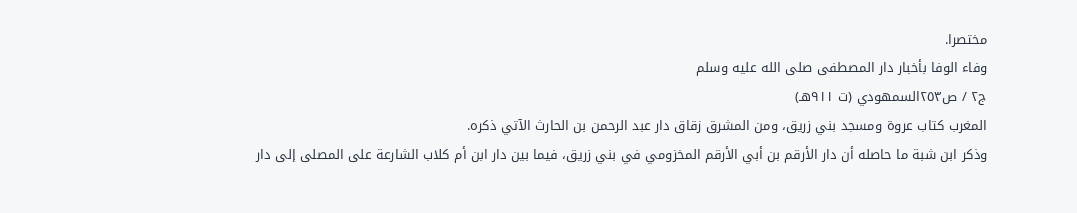مختصرا.
وفاء الوفا بأخبار دار المصطفى صلى الله عليه وسلم
ج٢ / ص٢٥٣السمهودي (ت ٩١١هـ)
المغرب كتاب عروة ومسجد بني زريق، ومن المشرق زقاق دار عبد الرحمن بن الحارث الآتي ذكره.
وذكر ابن شبة ما حاصله أن دار الأرقم بن أبي الأرقم المخزومي في بني زريق، فيما بين دار ابن أم كلاب الشارعة على المصلى إلى دار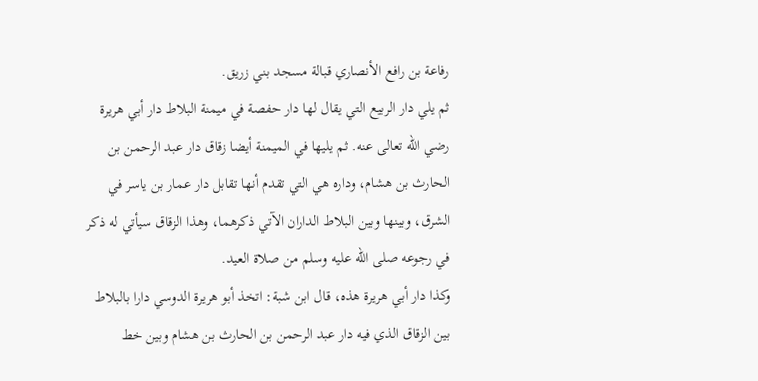رفاعة بن رافع الأنصاري قبالة مسجد بني زريق.
ثم يلي دار الربيع التي يقال لها دار حفصة في ميمنة البلاط دار أبي هريرة رضي الله تعالى عنه. ثم يليها في الميمنة أيضا زقاق دار عبد الرحمن بن الحارث بن هشام، وداره هي التي تقدم أنها تقابل دار عمار بن ياسر في الشرق، وبينها وبين البلاط الداران الآتي ذكرهما، وهذا الزقاق سيأتي له ذكر في رجوعه صلى الله عليه وسلم من صلاة العيد.
وكذا دار أبي هريرة هذه، قال ابن شبة: اتخذ أبو هريرة الدوسي دارا بالبلاط بين الزقاق الذي فيه دار عبد الرحمن بن الحارث بن هشام وبين خط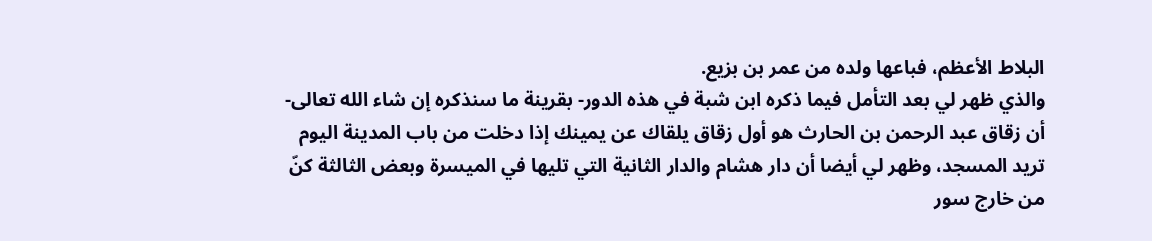البلاط الأعظم، فباعها ولده من عمر بن بزيع.
والذي ظهر لي بعد التأمل فيما ذكره ابن شبة في هذه الدور- بقرينة ما سنذكره إن شاء الله تعالى- أن زقاق عبد الرحمن بن الحارث هو أول زقاق يلقاك عن يمينك إذا دخلت من باب المدينة اليوم تريد المسجد، وظهر لي أيضا أن دار هشام والدار الثانية التي تليها في الميسرة وبعض الثالثة كنّ من خارج سور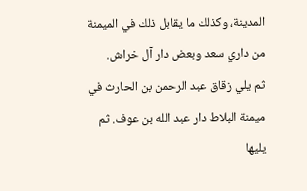المدينة، وكذلك ما يقابل ذلك في الميمنة من داري سعد وبعض دار آل خراش.
ثم يلي زقاق عبد الرحمن بن الحارث في ميمنة البلاط دار عبد الله بن عوف. ثم يليها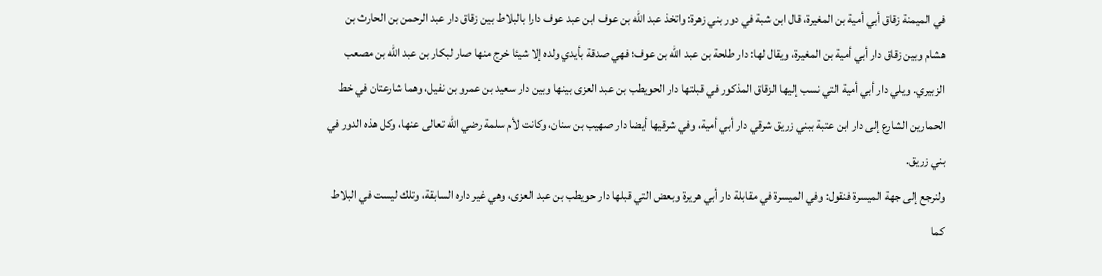في الميمنة زقاق أبي أمية بن المغيرة، قال ابن شبة في دور بني زهرة: واتخذ عبد الله بن عوف ابن عبد عوف دارا بالبلاط بين زقاق دار عبد الرحمن بن الحارث بن هشام وبين زقاق دار أبي أمية بن المغيرة، ويقال لها: دار طلحة بن عبد الله بن عوف؛ فهي صدقة بأيدي ولده إلا شيئا خرج منها صار لبكار بن عبد الله بن مصعب الزبيري. ويلي دار أبي أمية التي نسب إليها الزقاق المذكور في قبلتها دار الحويطب بن عبد العزى بينها وبين دار سعيد بن عمرو بن نفيل، وهما شارعتان في خط الحمارين الشارع إلى دار ابن عتبة ببني زريق شرقي دار أبي أمية، وفي شرقيها أيضا دار صهيب بن سنان، وكانت لأم سلمة رضي الله تعالى عنها، وكل هذه الدور في بني زريق.
ولنرجع إلى جهة الميسرة فنقول: وفي الميسرة في مقابلة دار أبي هريرة وبعض التي قبلها دار حويطب بن عبد العزى، وهي غير داره السابقة، وتلك ليست في البلاط كما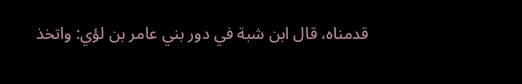قدمناه، قال ابن شبة في دور بني عامر بن لؤي: واتخذ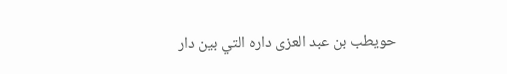حويطب بن عبد العزى داره التي بين دار